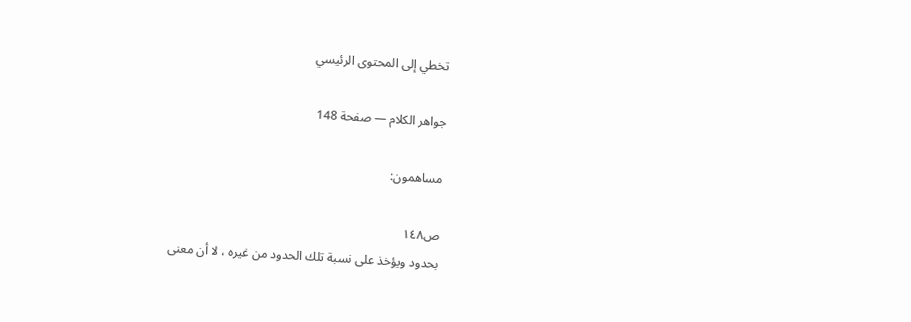تخطي إلى المحتوى الرئيسي

جواهر الكلام — صفحة 148

مساهمون:

ص١٤٨
بحدود ويؤخذ على نسبة تلك الحدود من غيره ، لا أن معنى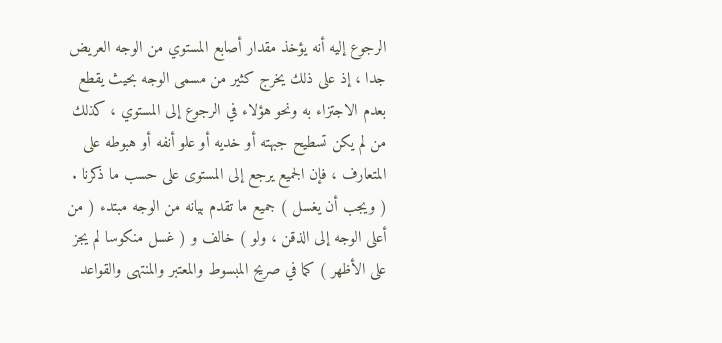الرجوع إليه أنه يؤخذ مقدار أصابع المستوي من الوجه العريض جدا ، إذ على ذلك يخرج كثير من مسمى الوجه بحيث يقطع بعدم الاجتزاء به ونحو هؤلاء في الرجوع إلى المستوي ، كذلك من لم يكن تسطيح جبهته أو خديه أو علو أنفه أو هبوطه على المتعارف ، فإن الجميع يرجع إلى المستوى على حسب ما ذكرنا .
( ويجب أن يغسل ) جميع ما تقدم بيانه من الوجه مبتدء ( من أعلى الوجه إلى الذقن ، ولو ) خالف و ( غسل منكوسا لم يجز على الأظهر ) كما في صريح المبسوط والمعتبر والمنتهى والقواعد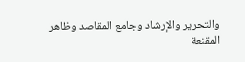والتحرير والإرشاد وجامع المقاصد وظاهر المقنعة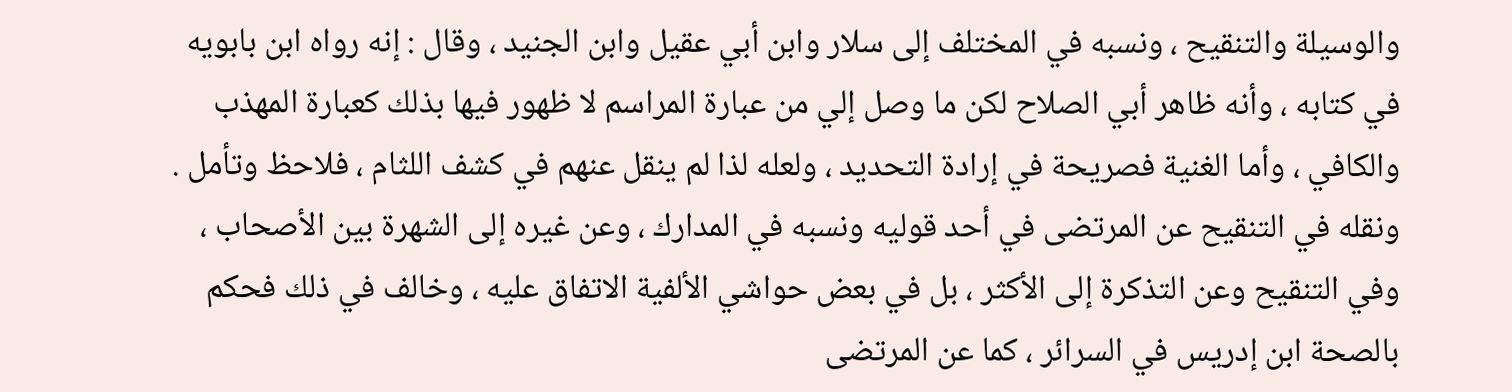والوسيلة والتنقيح ، ونسبه في المختلف إلى سلار وابن أبي عقيل وابن الجنيد ، وقال : إنه رواه ابن بابويه في كتابه ، وأنه ظاهر أبي الصلاح لكن ما وصل إلي من عبارة المراسم لا ظهور فيها بذلك كعبارة المهذب والكافي ، وأما الغنية فصريحة في إرادة التحديد ، ولعله لذا لم ينقل عنهم في كشف اللثام ، فلاحظ وتأمل . ونقله في التنقيح عن المرتضى في أحد قوليه ونسبه في المدارك ، وعن غيره إلى الشهرة بين الأصحاب ، وفي التنقيح وعن التذكرة إلى الأكثر ، بل في بعض حواشي الألفية الاتفاق عليه ، وخالف في ذلك فحكم بالصحة ابن إدريس في السرائر ، كما عن المرتضى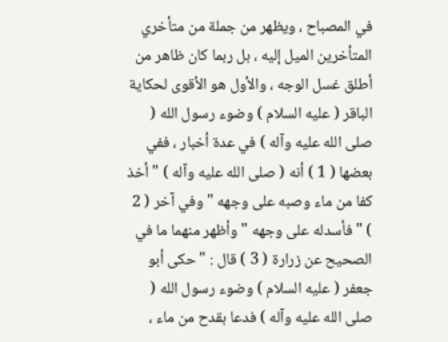في المصباح ، ويظهر من جملة من متأخري المتأخرين الميل إليه ، بل ربما كان ظاهر من أطلق غسل الوجه ، والأول هو الأقوى لحكاية الباقر ( عليه السلام ) وضوء رسول الله ( صلى الله عليه وآله ) في عدة أخبار ، ففي بعضها ( 1 ) أنه ( صلى الله عليه وآله ) " أخذ كفا من ماء وصبه على وجهه " وفي آخر ( 2 ) " فأسدله على وجهه " وأظهر منهما ما في الصحيح عن زرارة ( 3 ) قال : " حكى أبو جعفر ( عليه السلام ) وضوء رسول الله ( صلى الله عليه وآله ) فدعا بقدح من ماء ،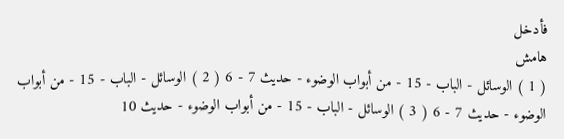فأدخل
هامش
( 1 ) الوسائل - الباب - 15 - من أبواب الوضوء - حديث 7 - 6 ( 2 ) الوسائل - الباب - 15 - من أبواب الوضوء - حديث 7 - 6 ( 3 ) الوسائل - الباب - 15 - من أبواب الوضوء - حديث 10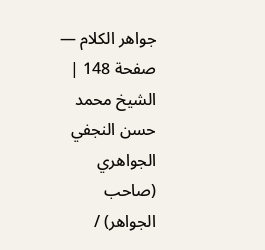جواهر الكلام — صفحة 148 | الشيخ محمد حسن النجفي الجواهري (صاحب الجواهر) /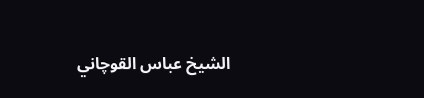الشيخ عباس القوچاني